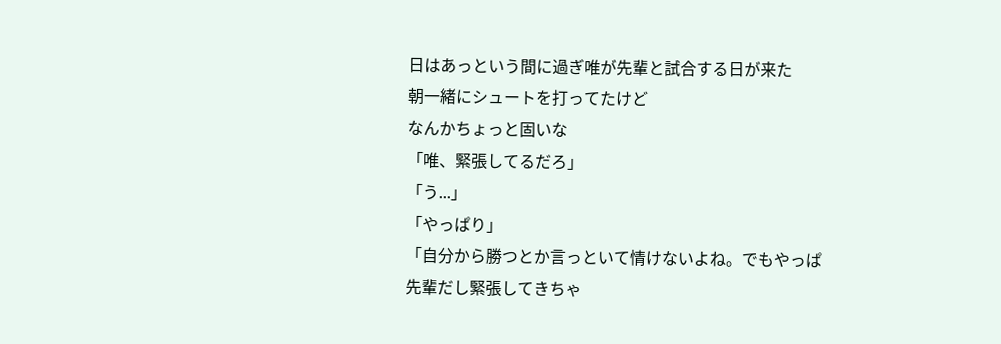日はあっという間に過ぎ唯が先輩と試合する日が来た
朝一緒にシュートを打ってたけど
なんかちょっと固いな
「唯、緊張してるだろ」
「う...」
「やっぱり」
「自分から勝つとか言っといて情けないよね。でもやっぱ先輩だし緊張してきちゃ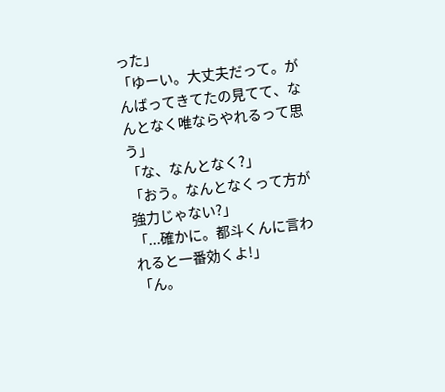った」
「ゆーい。大丈夫だって。がんばってきてたの見てて、なんとなく唯ならやれるって思う」
「な、なんとなく?」
「おう。なんとなくって方が強力じゃない?」
「...確かに。都斗くんに言われると一番効くよ!」
「ん。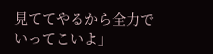見ててやるから全力でいってこいよ」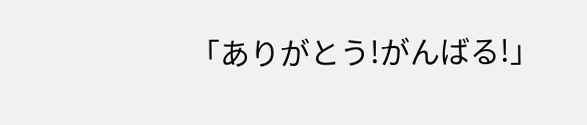「ありがとう!がんばる!」